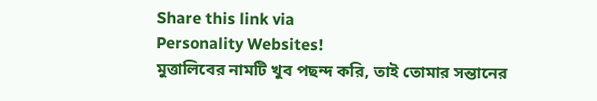Share this link via
Personality Websites!
মুত্তালিবের নামটি খুব পছন্দ করি, তাই তোমার সন্তানের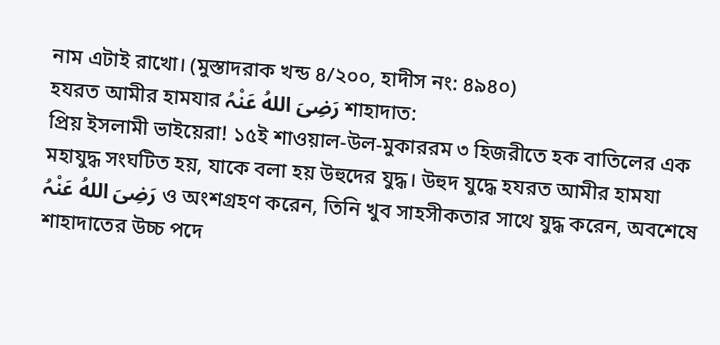নাম এটাই রাখো। (মুস্তাদরাক খন্ড ৪/২০০, হাদীস নং: ৪৯৪০)
হযরত আমীর হামযার رَضِیَ اللهُ عَنْہُ শাহাদাত:
প্রিয় ইসলামী ভাইয়েরা! ১৫ই শাওয়াল-উল-মুকাররম ৩ হিজরীতে হক বাতিলের এক মহাযুদ্ধ সংঘটিত হয়, যাকে বলা হয় উহুদের যুদ্ধ। উহুদ যুদ্ধে হযরত আমীর হামযা رَضِیَ اللهُ عَنْہُ ও অংশগ্রহণ করেন, তিনি খুব সাহসীকতার সাথে যুদ্ধ করেন, অবশেষে শাহাদাতের উচ্চ পদে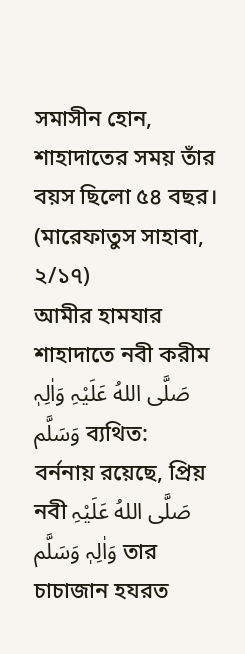সমাসীন হোন, শাহাদাতের সময় তাঁর বয়স ছিলো ৫৪ বছর।
(মারেফাতুস সাহাবা, ২/১৭)
আমীর হামযার শাহাদাতে নবী করীম صَلَّی اللهُ عَلَیْہِ وَاٰلِہٖ وَسَلَّم ব্যথিত:
বর্ননায় রয়েছে, প্রিয় নবী صَلَّی اللهُ عَلَیْہِ وَاٰلِہٖ وَسَلَّم তার চাচাজান হযরত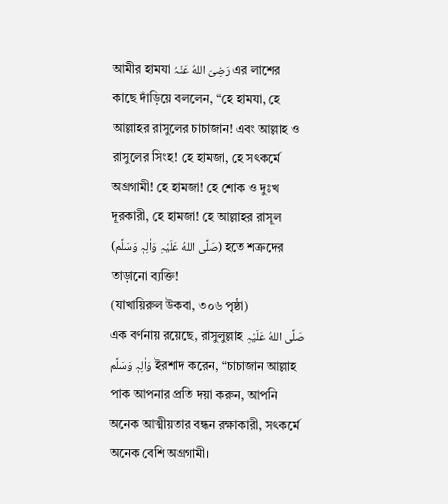আমীর হামযা رَضِیَ اللهُ عَنْہُ এর লাশের কাছে দাঁড়িয়ে বললেন, “হে হামযা, হে আল্লাহর রাসুলের চাচাজান! এবং আল্লাহ ও রাসুলের সিংহ! হে হামজা, হে সৎকর্মে অগ্রগামী! হে হামজা! হে শোক ও দুঃখ দূরকারী, হে হামজা! হে আল্লাহর রাসূল (صَلَّی اللهُ عَلَیْہِ وَاٰلِہٖ وَسَلَّم) হতে শত্রুদের তাড়ানো ব্যক্তি!
(যাখায়িরুল উকবা, ৩০৬ পৃষ্ঠা)
এক বর্ণনায় রয়েছে, রাসুলুল্লাহ صَلَّی اللهُ عَلَیْہِ وَاٰلِہٖ وَسَلَّم ইরশাদ করেন, “চাচাজান আল্লাহ পাক আপনার প্রতি দয়া করুন, আপনি অনেক আত্মীয়তার বন্ধন রক্ষাকারী, সৎকর্মে অনেক বেশি অগ্রগামী।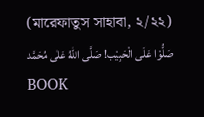(মারেফাতুস সাহাবা, ২/২২)
صَلُّوْا عَلَی الْحَبِیْب! صَلَّی اللهُ عَلٰی مُحَمَّد
BOOK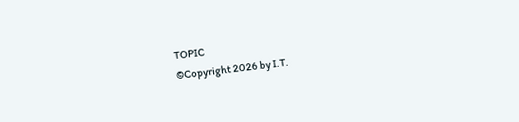TOPIC
©Copyright 2026 by I.T.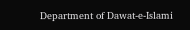Department of Dawat-e-Islami